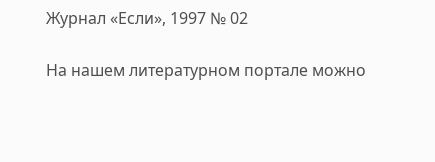Журнал «Если», 1997 № 02

На нашем литературном портале можно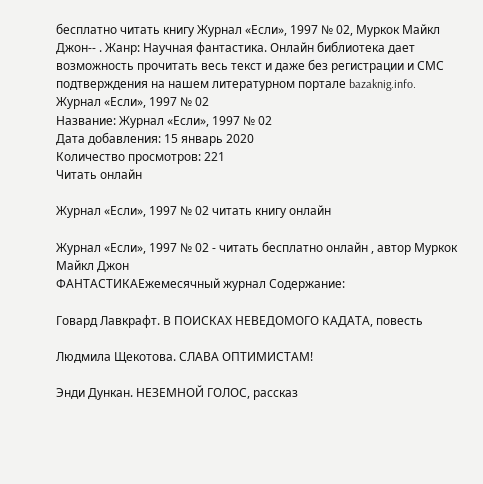бесплатно читать книгу Журнал «Если», 1997 № 02, Муркок Майкл Джон-- . Жанр: Научная фантастика. Онлайн библиотека дает возможность прочитать весь текст и даже без регистрации и СМС подтверждения на нашем литературном портале bazaknig.info.
Журнал «Если», 1997 № 02
Название: Журнал «Если», 1997 № 02
Дата добавления: 15 январь 2020
Количество просмотров: 221
Читать онлайн

Журнал «Если», 1997 № 02 читать книгу онлайн

Журнал «Если», 1997 № 02 - читать бесплатно онлайн , автор Муркок Майкл Джон
ФАНТАСТИКАЕжемесячный журнал Содержание:

Говард Лавкрафт. В ПОИСКАХ НЕВЕДОМОГО КАДАТА, повесть

Людмила Щекотова. СЛАВА ОПТИМИСТАМ!

Энди Дункан. НЕЗЕМНОЙ ГОЛОС, рассказ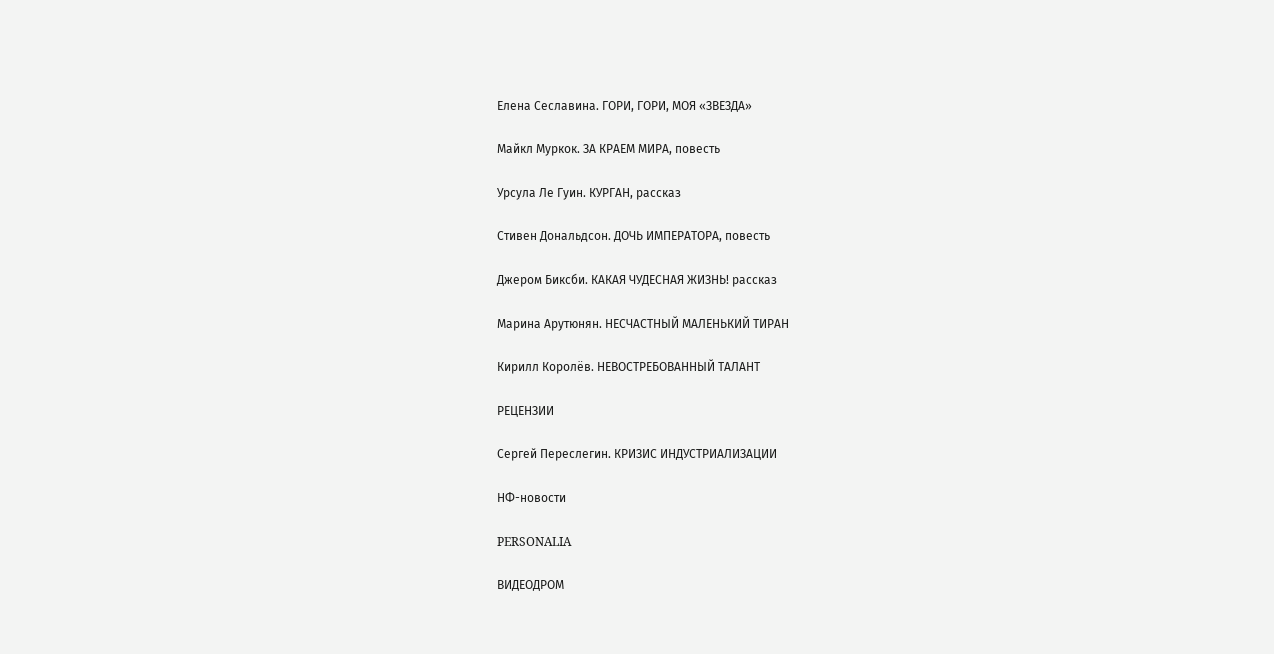Елена Сеславина. ГОРИ, ГОРИ, МОЯ «ЗВЕЗДА»

Майкл Муркок. ЗА КРАЕМ МИРА, повесть

Урсула Ле Гуин. КУРГАН, рассказ

Стивен Дональдсон. ДОЧЬ ИМПЕРАТОРА, повесть

Джером Биксби. КАКАЯ ЧУДЕСНАЯ ЖИЗНЬ! рассказ

Марина Арутюнян. НЕСЧАСТНЫЙ МАЛЕНЬКИЙ ТИРАН

Кирилл Королёв. НЕВОСТРЕБОВАННЫЙ ТАЛАНТ

РЕЦЕНЗИИ

Сергей Переслегин. КРИЗИС ИНДУСТРИАЛИЗАЦИИ

НФ-новости

PERSONALIA

ВИДЕОДРОМ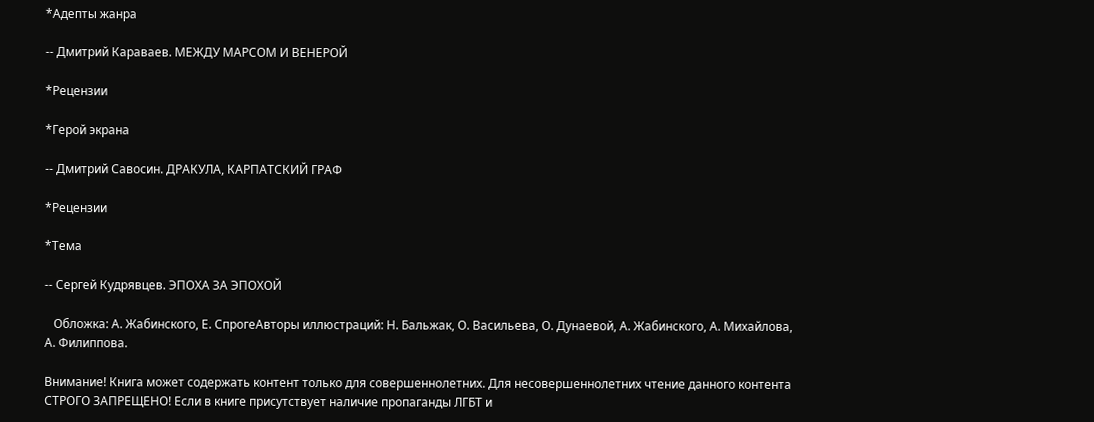*Адепты жанра

-- Дмитрий Караваев. МЕЖДУ МАРСОМ И ВЕНЕРОЙ

*Рецензии

*Герой экрана

-- Дмитрий Савосин. ДРАКУЛА, КАРПАТСКИЙ ГРАФ

*Рецензии

*Тема

-- Сергей Кудрявцев. ЭПОХА ЗА ЭПОХОЙ

   Обложка: А. Жабинского, Е. СпрогеАвторы иллюстраций: Н. Бальжак, О. Васильева, О. Дунаевой, А. Жабинского, А. Михайлова, А. Филиппова.

Внимание! Книга может содержать контент только для совершеннолетних. Для несовершеннолетних чтение данного контента СТРОГО ЗАПРЕЩЕНО! Если в книге присутствует наличие пропаганды ЛГБТ и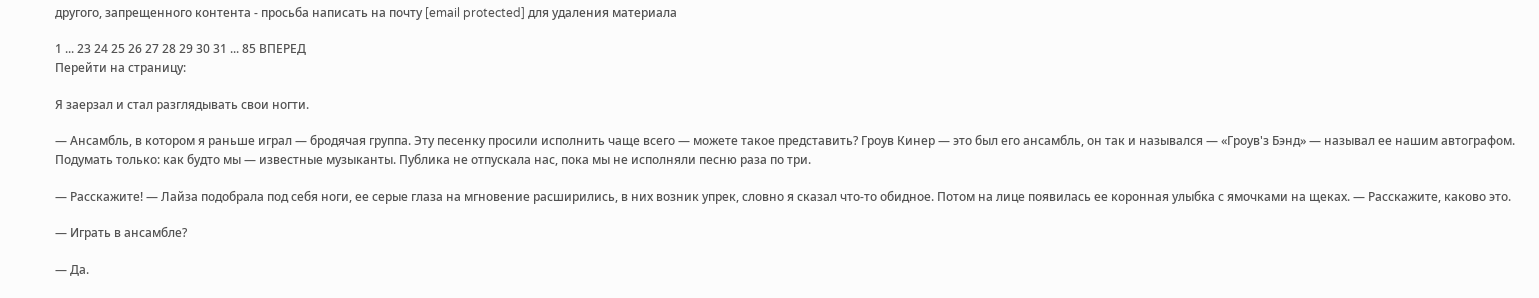другого, запрещенного контента - просьба написать на почту [email protected] для удаления материала

1 ... 23 24 25 26 27 28 29 30 31 ... 85 ВПЕРЕД
Перейти на страницу:

Я заерзал и стал разглядывать свои ногти.

— Ансамбль, в котором я раньше играл — бродячая группа. Эту песенку просили исполнить чаще всего — можете такое представить? Гроув Кинер — это был его ансамбль, он так и назывался — «Гроув'з Бэнд» — называл ее нашим автографом. Подумать только: как будто мы — известные музыканты. Публика не отпускала нас, пока мы не исполняли песню раза по три.

— Расскажите! — Лайза подобрала под себя ноги, ее серые глаза на мгновение расширились, в них возник упрек, словно я сказал что-то обидное. Потом на лице появилась ее коронная улыбка с ямочками на щеках. — Расскажите, каково это.

— Играть в ансамбле?

— Да.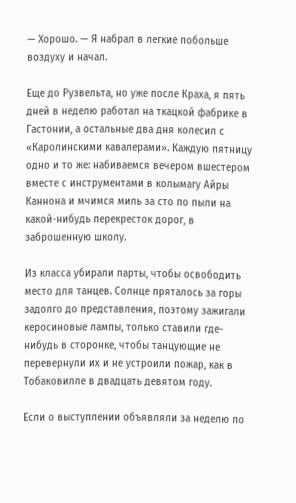— Хорошо. — Я набрал в легкие побольше воздуху и начал.

Еще до Рузвельта, но уже после Краха, я пять дней в неделю работал на ткацкой фабрике в Гастонии, а остальные два дня колесил с «Каролинскими кавалерами». Каждую пятницу одно и то же: набиваемся вечером вшестером вместе с инструментами в колымагу Айры Каннона и мчимся миль за сто по пыли на какой-нибудь перекресток дорог, в заброшенную школу.

Из класса убирали парты, чтобы освободить место для танцев. Солнце пряталось за горы задолго до представления, поэтому зажигали керосиновые лампы, только ставили где-нибудь в сторонке, чтобы танцующие не перевернули их и не устроили пожар, как в Тобаковилле в двадцать девятом году.

Если о выступлении объявляли за неделю по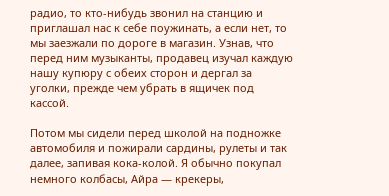радио, то кто-нибудь звонил на станцию и приглашал нас к себе поужинать, а если нет, то мы заезжали по дороге в магазин. Узнав, что перед ним музыканты, продавец изучал каждую нашу купюру с обеих сторон и дергал за уголки, прежде чем убрать в ящичек под кассой.

Потом мы сидели перед школой на подножке автомобиля и пожирали сардины, рулеты и так далее, запивая кока-колой. Я обычно покупал немного колбасы, Айра — крекеры,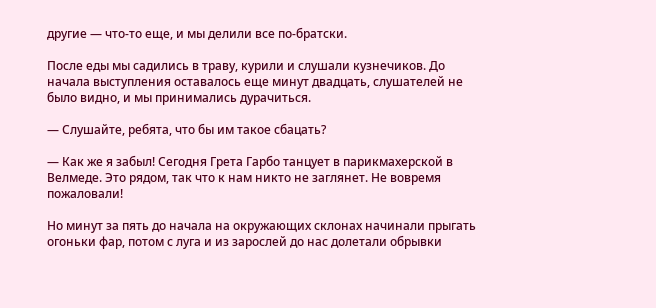другие — что-то еще, и мы делили все по-братски.

После еды мы садились в траву, курили и слушали кузнечиков. До начала выступления оставалось еще минут двадцать, слушателей не было видно, и мы принимались дурачиться.

— Слушайте, ребята, что бы им такое сбацать?

— Как же я забыл! Сегодня Грета Гарбо танцует в парикмахерской в Велмеде. Это рядом, так что к нам никто не заглянет. Не вовремя пожаловали!

Но минут за пять до начала на окружающих склонах начинали прыгать огоньки фар, потом с луга и из зарослей до нас долетали обрывки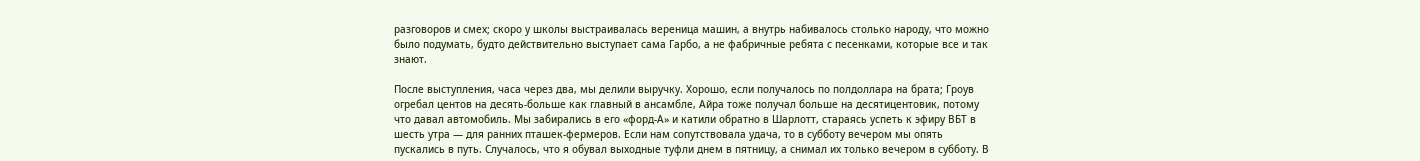разговоров и смех; скоро у школы выстраивалась вереница машин, а внутрь набивалось столько народу, что можно было подумать, будто действительно выступает сама Гарбо, а не фабричные ребята с песенками, которые все и так знают.

После выступления, часа через два, мы делили выручку. Хорошо, если получалось по полдоллара на брата; Гроув огребал центов на десять-больше как главный в ансамбле, Айра тоже получал больше на десятицентовик, потому что давал автомобиль. Мы забирались в его «форд-А» и катили обратно в Шарлотт, стараясь успеть к эфиру ВБТ в шесть утра — для ранних пташек-фермеров. Если нам сопутствовала удача, то в субботу вечером мы опять пускались в путь. Случалось, что я обувал выходные туфли днем в пятницу, а снимал их только вечером в субботу. В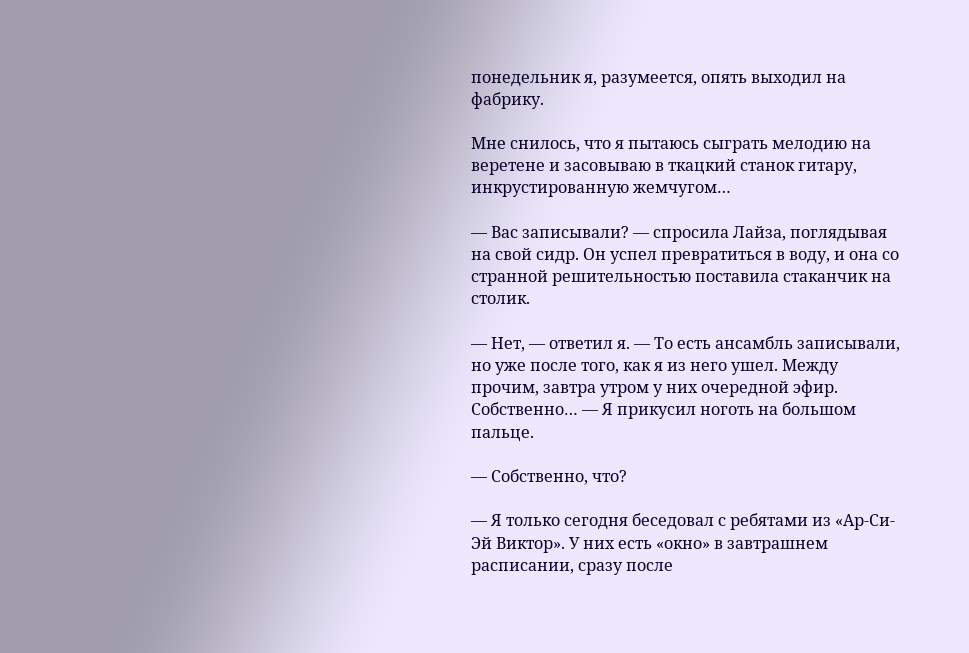понедельник я, разумеется, опять выходил на фабрику.

Мне снилось, что я пытаюсь сыграть мелодию на веретене и засовываю в ткацкий станок гитару, инкрустированную жемчугом…

— Вас записывали? — спросила Лайза, поглядывая на свой сидр. Он успел превратиться в воду, и она со странной решительностью поставила стаканчик на столик.

— Нет, — ответил я. — То есть ансамбль записывали, но уже после того, как я из него ушел. Между прочим, завтра утром у них очередной эфир. Собственно… — Я прикусил ноготь на большом пальце.

— Собственно, что?

— Я только сегодня беседовал с ребятами из «Ар-Си-Эй Виктор». У них есть «окно» в завтрашнем расписании, сразу после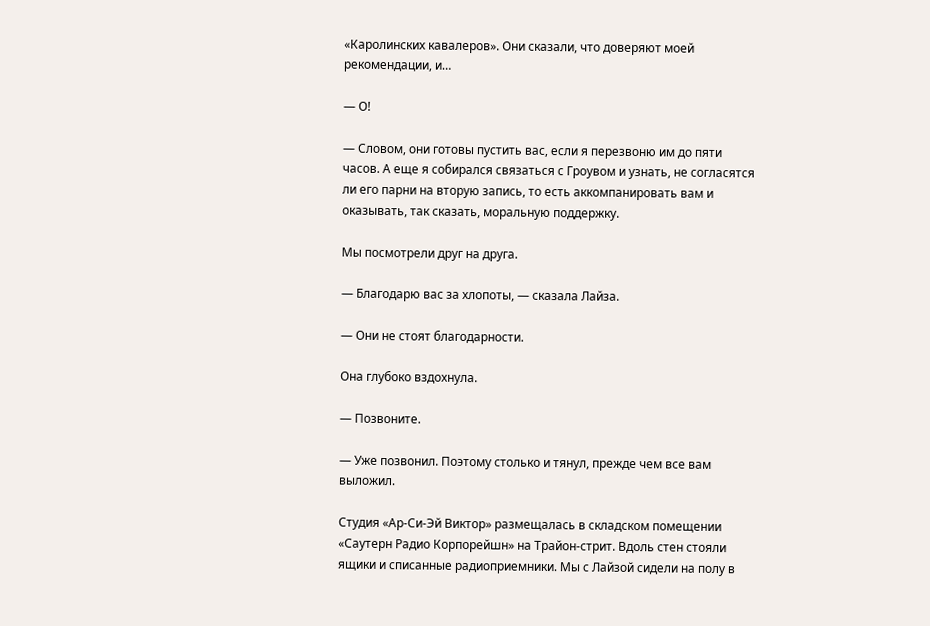«Каролинских кавалеров». Они сказали, что доверяют моей рекомендации, и…

— О!

— Словом, они готовы пустить вас, если я перезвоню им до пяти часов. А еще я собирался связаться с Гроувом и узнать, не согласятся ли его парни на вторую запись, то есть аккомпанировать вам и оказывать, так сказать, моральную поддержку.

Мы посмотрели друг на друга.

— Благодарю вас за хлопоты, — сказала Лайза.

— Они не стоят благодарности.

Она глубоко вздохнула.

— Позвоните.

— Уже позвонил. Поэтому столько и тянул, прежде чем все вам выложил.

Студия «Ар-Си-Эй Виктор» размещалась в складском помещении «Саутерн Радио Корпорейшн» на Трайон-стрит. Вдоль стен стояли ящики и списанные радиоприемники. Мы с Лайзой сидели на полу в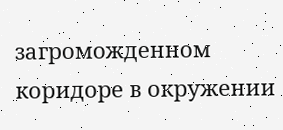загроможденном коридоре в окружении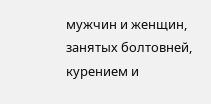мужчин и женщин, занятых болтовней, курением и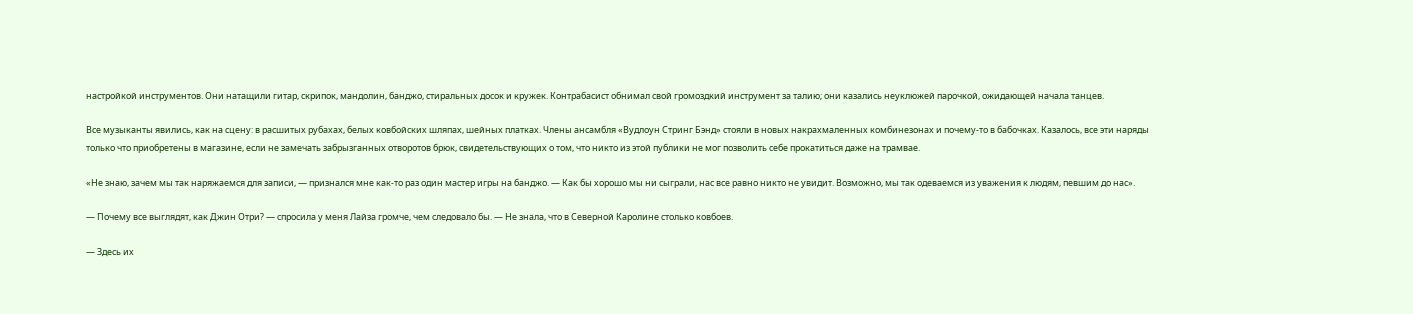настройкой инструментов. Они натащили гитар, скрипок, мандолин, банджо, стиральных досок и кружек. Контрабасист обнимал свой громоздкий инструмент за талию; они казались неуклюжей парочкой, ожидающей начала танцев.

Все музыканты явились, как на сцену: в расшитых рубахах, белых ковбойских шляпах, шейных платках. Члены ансамбля «Вудлоун Стринг Бэнд» стояли в новых накрахмаленных комбинезонах и почему-то в бабочках. Казалось, все эти наряды только что приобретены в магазине, если не замечать забрызганных отворотов брюк, свидетельствующих о том, что никто из этой публики не мог позволить себе прокатиться даже на трамвае.

«Не знаю, зачем мы так наряжаемся для записи, — признался мне как-то раз один мастер игры на банджо. — Как бы хорошо мы ни сыграли, нас все равно никто не увидит. Возможно, мы так одеваемся из уважения к людям, певшим до нас».

— Почему все выглядят, как Джин Отри? — спросила у меня Лайза громче, чем следовало бы. — Не знала, что в Северной Каролине столько ковбоев.

— Здесь их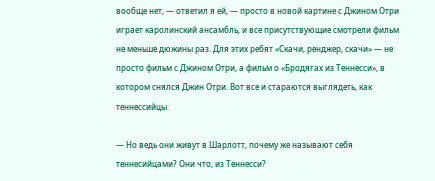вообще нет, — ответил я ей, — просто в новой картине с Джином Отри играет каролинский ансамбль, и все присутствующие смотрели фильм не меньше дюжины раз. Для этих ребят «Скачи, ренджер, скачи» — не просто фильм с Джином Отри, а фильм о «Бродягах из Теннесси», в котором снялся Джин Отри. Вот все и стараются выглядеть, как теннессийцы.

— Но ведь они живут в Шарлотт, почему же называют себя теннесийцами? Они что, из Теннесси?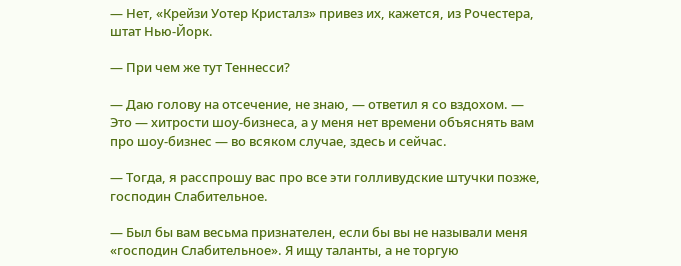— Нет, «Крейзи Уотер Кристалз» привез их, кажется, из Рочестера, штат Нью-Йорк.

— При чем же тут Теннесси?

— Даю голову на отсечение, не знаю, — ответил я со вздохом. — Это — хитрости шоу-бизнеса, а у меня нет времени объяснять вам про шоу-бизнес — во всяком случае, здесь и сейчас.

— Тогда, я расспрошу вас про все эти голливудские штучки позже, господин Слабительное.

— Был бы вам весьма признателен, если бы вы не называли меня «господин Слабительное». Я ищу таланты, а не торгую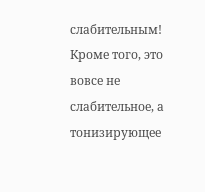слабительным! Кроме того, это вовсе не слабительное, а тонизирующее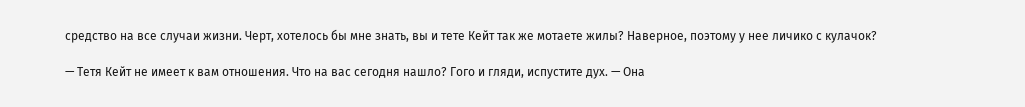средство на все случаи жизни. Черт, хотелось бы мне знать, вы и тете Кейт так же мотаете жилы? Наверное, поэтому у нее личико с кулачок?

— Тетя Кейт не имеет к вам отношения. Что на вас сегодня нашло? Гого и гляди, испустите дух. — Она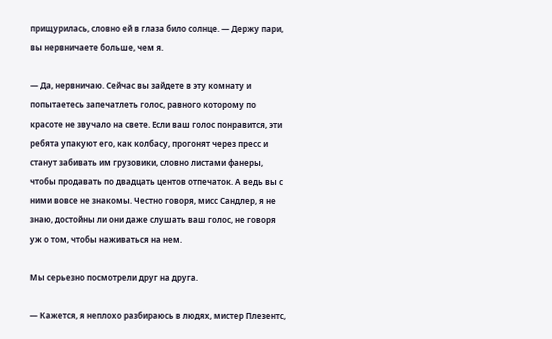прищурилась, словно ей в глаза било солнце. — Держу пари, вы нервничаете больше, чем я.

— Да, нервничаю. Сейчас вы зайдете в эту комнату и попытаетесь запечатлеть голос, равного которому по красоте не звучало на свете. Если ваш голос понравится, эти ребята упакуют его, как колбасу, прогонят через пресс и станут забивать им грузовики, словно листами фанеры, чтобы продавать по двадцать центов отпечаток. А ведь вы с ними вовсе не знакомы. Честно говоря, мисс Сандлер, я не знаю, достойны ли они даже слушать ваш голос, не говоря уж о том, чтобы наживаться на нем.

Мы серьезно посмотрели друг на друга.

— Кажется, я неплохо разбираюсь в людях, мистер Плезентс,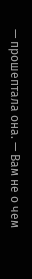— прошептала она. — Вам не о чем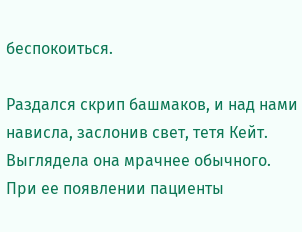беспокоиться.

Раздался скрип башмаков, и над нами нависла, заслонив свет, тетя Кейт. Выглядела она мрачнее обычного. При ее появлении пациенты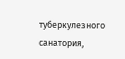туберкулезного санатория,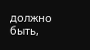должно быть,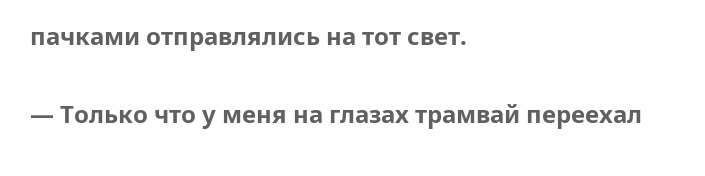пачками отправлялись на тот свет.

— Только что у меня на глазах трамвай переехал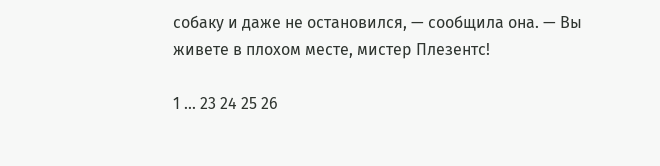собаку и даже не остановился, — сообщила она. — Вы живете в плохом месте, мистер Плезентс!

1 ... 23 24 25 26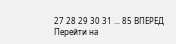27 28 29 30 31 ... 85 ВПЕРЕД
Перейти на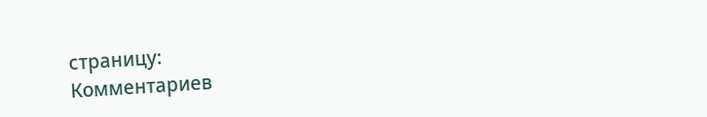страницу:
Комментариев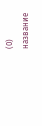(0)
название